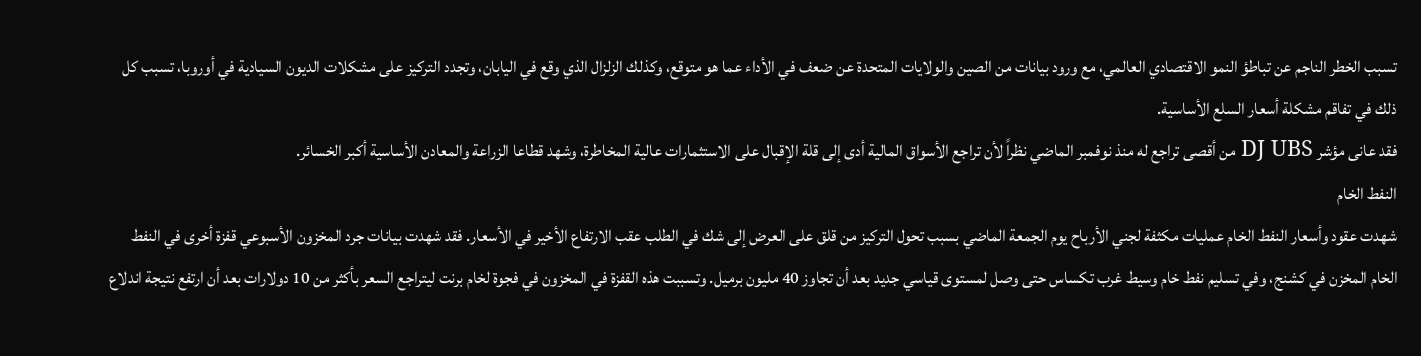تسبب الخطر الناجم عن تباطؤ النمو الاقتصادي العالمي، مع ورود بيانات من الصين والولايات المتحدة عن ضعف في الأداء عما هو متوقع، وكذلك الزلزال الذي وقع في اليابان، وتجدد التركيز على مشكلات الديون السيادية في أوروبا، تسبب كل ذلك في تفاقم مشكلة أسعار السلع الأساسية.
فقد عانى مؤشر DJ UBS من أقصى تراجع له منذ نوفمبر الماضي نظراً لأن تراجع الأسواق المالية أدى إلى قلة الإقبال على الاستثمارات عالية المخاطرة، وشهد قطاعا الزراعة والمعادن الأساسية أكبر الخسائر.
النفط الخام
شهدت عقود وأسعار النفط الخام عمليات مكثفة لجني الأرباح يوم الجمعة الماضي بسبب تحول التركيز من قلق على العرض إلى شك في الطلب عقب الارتفاع الأخير في الأسعار. فقد شهدت بيانات جرد المخزون الأسبوعي قفزة أخرى في النفط الخام المخزن في كشنج، وفي تسليم نفط خام وسيط غرب تكساس حتى وصل لمستوى قياسي جديد بعد أن تجاوز 40 مليون برميل. وتسببت هذه القفزة في المخزون في فجوة لخام برنت ليتراجع السعر بأكثر من 10 دولارات بعد أن ارتفع نتيجة اندلاع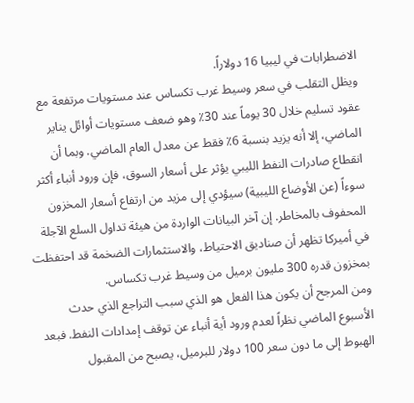الاضطرابات في ليبيا 16 دولاراً.
ويظل التقلب في سعر وسيط غرب تكساس عند مستويات مرتفعة مع عقود تسليم خلال 30 يوماً عند 30٪ وهو ضعف مستويات أوائل يناير الماضي، إلا أنه يزيد بنسبة 6٪ فقط عن معدل العام الماضي. وبما أن انقطاع صادرات النفط الليبي يؤثر على أسعار السوق، فإن ورود أنباء أكثر سوءاً (عن الأوضاع الليبية) سيؤدي إلى مزيد من ارتفاع أسعار المخزون المحفوف بالمخاطر. إن آخر البيانات الواردة من هيئة تداول السلع الآجلة في أميركا تظهر أن صناديق الاحتياط، والاستثمارات الضخمة قد احتفظت بمخزون قدره 300 مليون برميل من وسيط غرب تكساس.
ومن المرجح أن يكون هذا الفعل هو الذي سبب التراجع الذي حدث الأسبوع الماضي نظراً لعدم ورود أية أنباء عن توقف إمدادات النفط. فبعد الهبوط إلى ما دون سعر 100 دولار للبرميل، يصبح من المقبول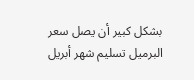بشكل كبير أن يصل سعر البرميل تسليم شهر أبريل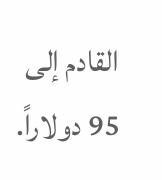القادم إلى 95 دولاراً.